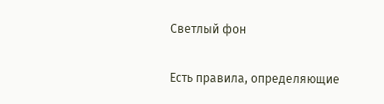Светлый фон

Есть правила, определяющие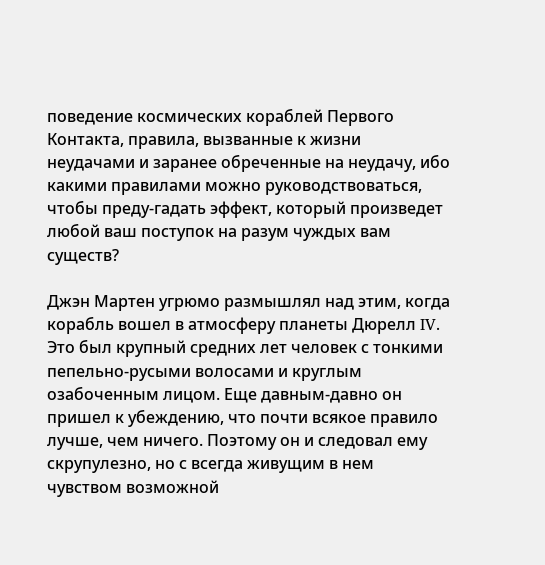поведение космических кораблей Первого Контакта, правила, вызванные к жизни неудачами и заранее обреченные на неудачу, ибо какими правилами можно руководствоваться, чтобы преду-гадать эффект, который произведет любой ваш поступок на разум чуждых вам существ?

Джэн Мартен угрюмо размышлял над этим, когда корабль вошел в атмосферу планеты Дюрелл IV. Это был крупный средних лет человек с тонкими пепельно-русыми волосами и круглым озабоченным лицом. Еще давным-давно он пришел к убеждению, что почти всякое правило лучше, чем ничего. Поэтому он и следовал ему скрупулезно, но с всегда живущим в нем чувством возможной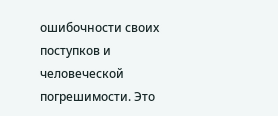ошибочности своих поступков и человеческой погрешимости. Это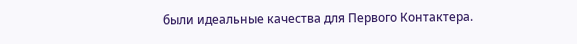были идеальные качества для Первого Контактера.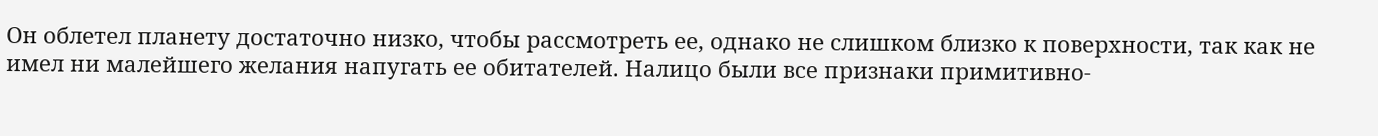Он облетел планету достаточно низко, чтобы рассмотреть ее, однако не слишком близко к поверхности, так как не имел ни малейшего желания напугать ее обитателей. Налицо были все признаки примитивно-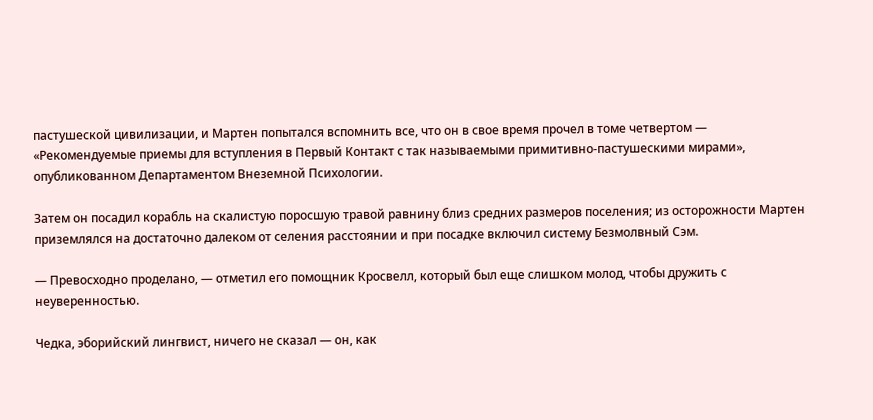пастушеской цивилизации, и Мартен попытался вспомнить все, что он в свое время прочел в томе четвертом — «Рекомендуемые приемы для вступления в Первый Контакт с так называемыми примитивно-пастушескими мирами», опубликованном Департаментом Внеземной Психологии.

Затем он посадил корабль на скалистую поросшую травой равнину близ средних размеров поселения; из осторожности Мартен приземлялся на достаточно далеком от селения расстоянии и при посадке включил систему Безмолвный Сэм.

— Превосходно проделано, — отметил его помощник Кросвелл, который был еще слишком молод, чтобы дружить с неуверенностью.

Чедка, эборийский лингвист, ничего не сказал — он, как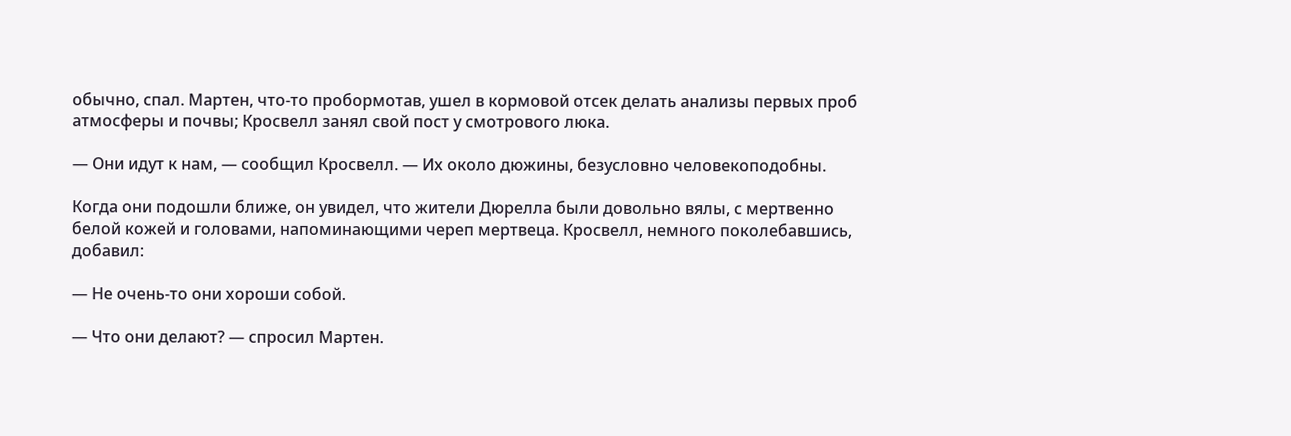обычно, спал. Мартен, что-то пробормотав, ушел в кормовой отсек делать анализы первых проб атмосферы и почвы; Кросвелл занял свой пост у смотрового люка.

— Они идут к нам, — сообщил Кросвелл. — Их около дюжины, безусловно человекоподобны.

Когда они подошли ближе, он увидел, что жители Дюрелла были довольно вялы, с мертвенно белой кожей и головами, напоминающими череп мертвеца. Кросвелл, немного поколебавшись, добавил:

— Не очень-то они хороши собой.

— Что они делают? — спросил Мартен.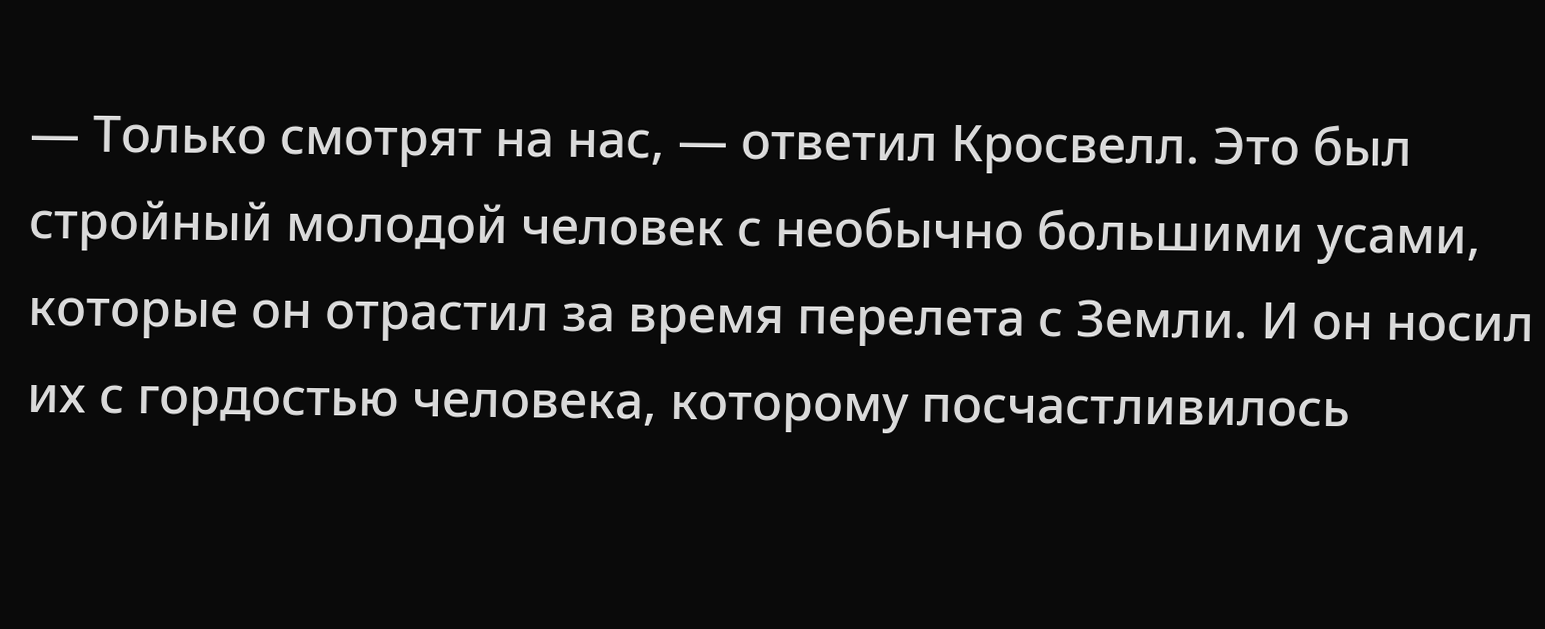— Только смотрят на нас, — ответил Кросвелл. Это был стройный молодой человек с необычно большими усами, которые он отрастил за время перелета с Земли. И он носил их с гордостью человека, которому посчастливилось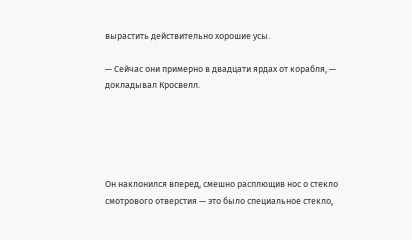вырастить действительно хорошие усы.

— Сейчас они примерно в двадцати ярдах от корабля, — докладывал Кросвелл.





Он наклонился вперед, смешно расплющив нос о стекло смотрового отверстия — это было специальное стекло,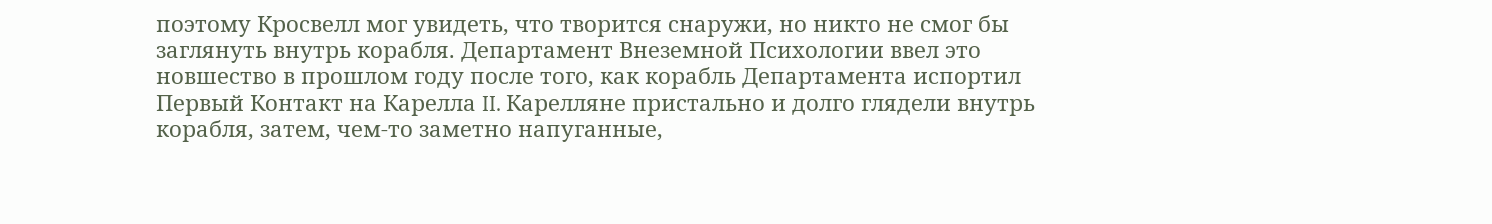поэтому Кросвелл мог увидеть, что творится снаружи, но никто не смог бы заглянуть внутрь корабля. Департамент Внеземной Психологии ввел это новшество в прошлом году после того, как корабль Департамента испортил Первый Контакт на Карелла II. Карелляне пристально и долго глядели внутрь корабля, затем, чем-то заметно напуганные,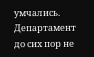умчались. Департамент до сих пор не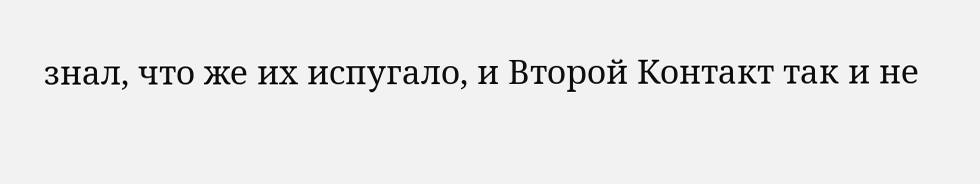знал, что же их испугало, и Второй Контакт так и не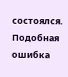состоялся. Подобная ошибка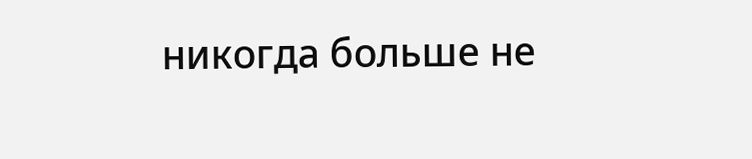никогда больше не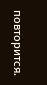повторится.